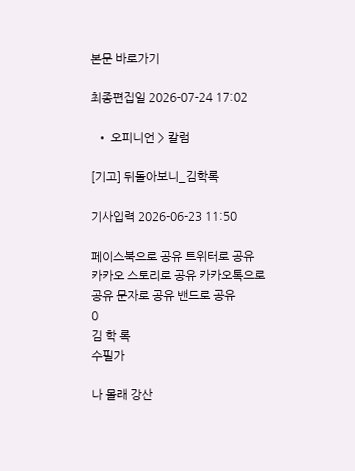본문 바로가기

최종편집일 2026-07-24 17:02

  • 오피니언 > 칼럼

[기고] 뒤돌아보니_김학록

기사입력 2026-06-23 11:50

페이스북으로 공유 트위터로 공유 카카오 스토리로 공유 카카오톡으로 공유 문자로 공유 밴드로 공유
0
김 학 록
수필가

나 몰래 강산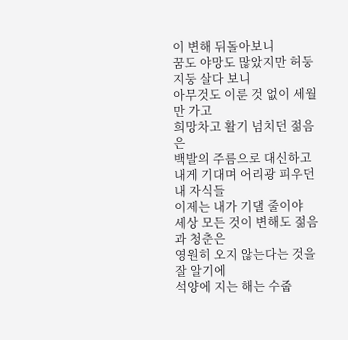이 변해 뒤돌아보니
꿈도 야망도 많았지만 허둥지둥 살다 보니
아무것도 이룬 것 없이 세월만 가고
희망차고 활기 넘치던 젊음은
백발의 주름으로 대신하고
내게 기대며 어리광 피우던 내 자식들
이제는 내가 기댈 줄이야
세상 모든 것이 변해도 젊음과 청춘은
영원히 오지 않는다는 것을 잘 알기에
석양에 지는 해는 수줍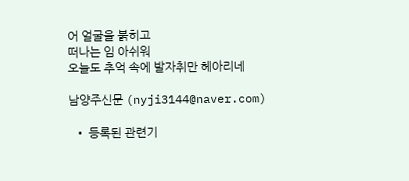어 얼굴을 붉히고
떠나는 임 아쉬워
오늘도 추억 속에 발자취만 헤아리네

남양주신문 (nyji3144@naver.com)

  • 등록된 관련기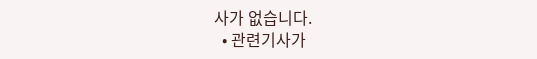사가 없습니다.
  • 관련기사가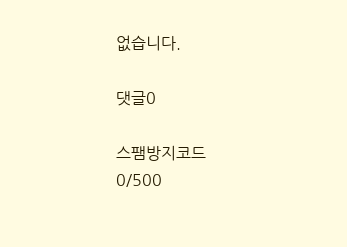없습니다.

댓글0

스팸방지코드
0/500